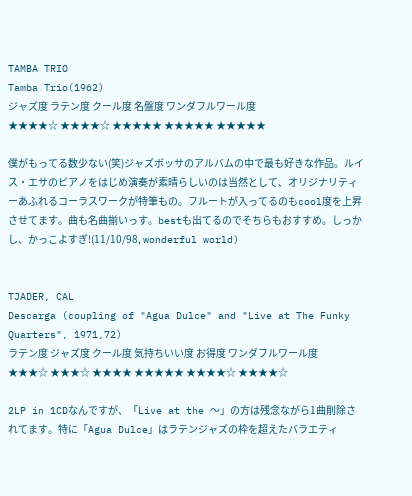TAMBA TRIO
Tamba Trio(1962)
ジャズ度 ラテン度 クール度 名盤度 ワンダフルワール度
★★★★☆ ★★★★☆ ★★★★★ ★★★★★ ★★★★★

僕がもってる数少ない(笑)ジャズボッサのアルバムの中で最も好きな作品。ルイス・エサのピアノをはじめ演奏が素晴らしいのは当然として、オリジナリティーあふれるコーラスワークが特筆もの。フルートが入ってるのもcool度を上昇させてます。曲も名曲揃いっす。bestも出てるのでそちらもおすすめ。しっかし、かっこよすぎ!(11/10/98, wonderful world)


TJADER, CAL
Descarga (coupling of "Agua Dulce" and "Live at The Funky Quarters", 1971,72)
ラテン度 ジャズ度 クール度 気持ちいい度 お得度 ワンダフルワール度
★★★☆ ★★★☆ ★★★★ ★★★★★ ★★★★☆ ★★★★☆

2LP in 1CDなんですが、「Live at the 〜」の方は残念ながら1曲削除されてます。特に「Agua Dulce」はラテンジャズの枠を超えたバラエティ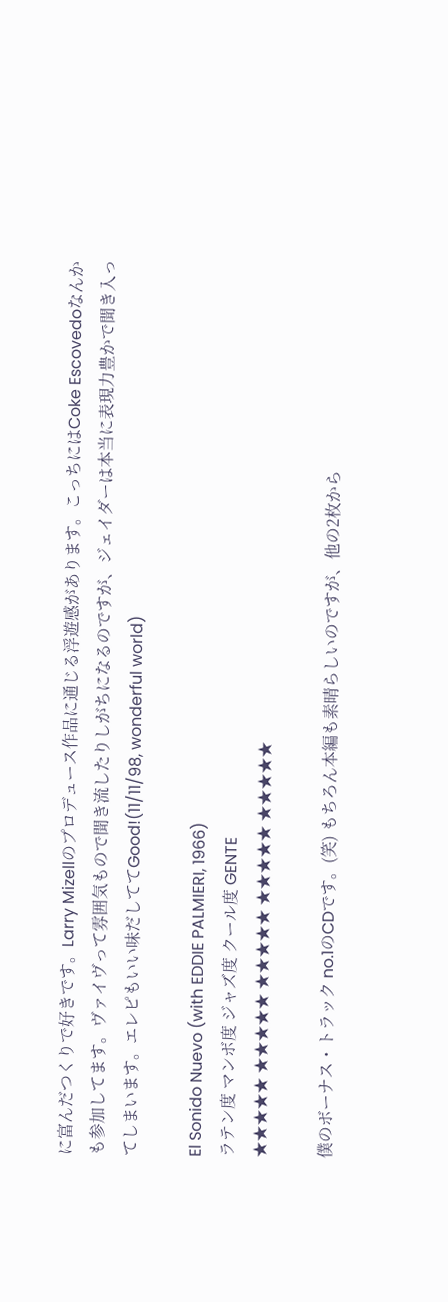に富んだつくりで好きです。Larry Mizellのプロデュース作品に通じる浮遊感があります。こっちにはCoke Escovedoなんかも参加してます。ヴァイヴって雰囲気もので聞き流したりしがちになるのですが、ジェイダーは本当に表現力豊かで聞き入ってしまいます。エレピもいい味だしててGood!(11/11/98, wonderful world)

El Sonido Nuevo (with EDDIE PALMIERI, 1966)
ラテン度 マンボ度 ジャズ度 クール度 GENTE
★★★★★ ★★★★★ ★★★★★ ★★★★★ ★★★★★

僕のボーナス・トラック no.1のCDです。(笑) もちろん本編も素晴らしいのですが、他の2枚から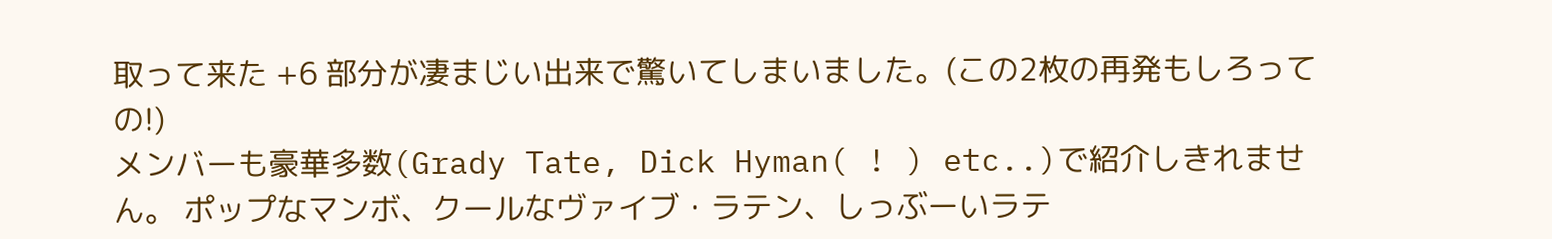取って来た +6 部分が凄まじい出来で驚いてしまいました。(この2枚の再発もしろっての!)
メンバーも豪華多数(Grady Tate, Dick Hyman( ! ) etc..)で紹介しきれません。 ポップなマンボ、クールなヴァイブ・ラテン、しっぶーいラテ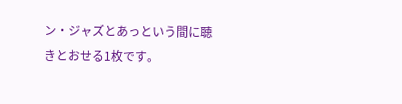ン・ジャズとあっという間に聴きとおせる1枚です。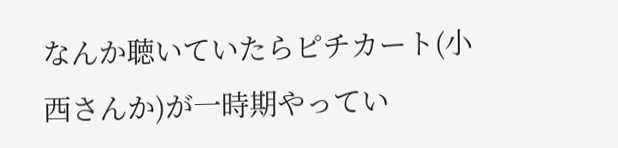なんか聴いていたらピチカート(小西さんか)が一時期やってい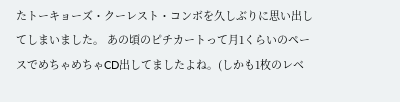たトーキョーズ・クーレスト・コンボを久しぶりに思い出してしまいました。 あの頃のピチカートって月1くらいのペースでめちゃめちゃCD出してましたよね。(しかも1枚のレベ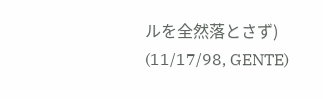ルを全然落とさず) (11/17/98, GENTE)